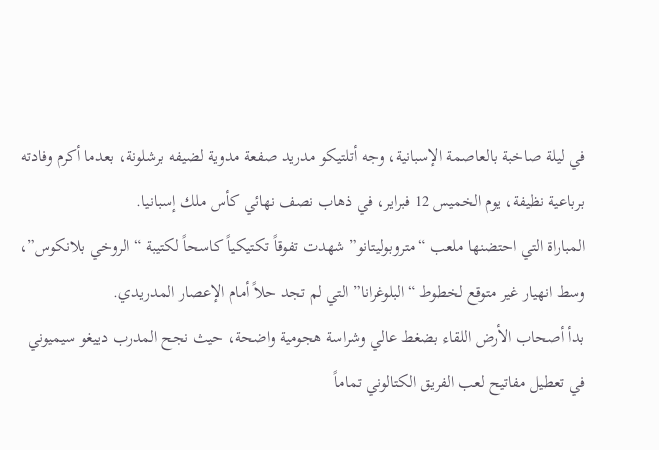في ليلة صاخبة بالعاصمة الإسبانية، وجه أتلتيكو مدريد صفعة مدوية لضيفه برشلونة، بعدما أكرم وفادته برباعية نظيفة، يوم الخميس 12 فبراير، في ذهاب نصف نهائي كأس ملك إسبانيا.
المباراة التي احتضنها ملعب “متروبوليتانو” شهدت تفوقاً تكتيكياً كاسحاً لكتيبة “الروخي بلانكوس”، وسط انهيار غير متوقع لخطوط “البلوغرانا” التي لم تجد حلاً أمام الإعصار المدريدي.
بدأ أصحاب الأرض اللقاء بضغط عالي وشراسة هجومية واضحة، حيث نجح المدرب دييغو سيميوني في تعطيل مفاتيح لعب الفريق الكتالوني تماماً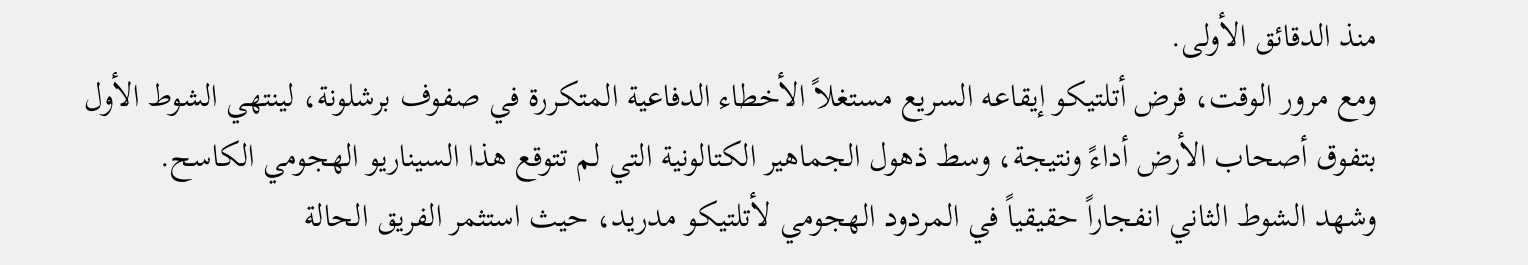منذ الدقائق الأولى.
ومع مرور الوقت، فرض أتلتيكو إيقاعه السريع مستغلاً الأخطاء الدفاعية المتكررة في صفوف برشلونة، لينتهي الشوط الأول بتفوق أصحاب الأرض أداءً ونتيجة، وسط ذهول الجماهير الكتالونية التي لم تتوقع هذا السيناريو الهجومي الكاسح.
وشهد الشوط الثاني انفجاراً حقيقياً في المردود الهجومي لأتلتيكو مدريد، حيث استثمر الفريق الحالة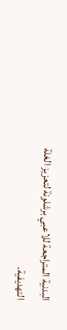البدنية المتراجعة للاعبي برشلونة لتعزيز الغلة التهديفية.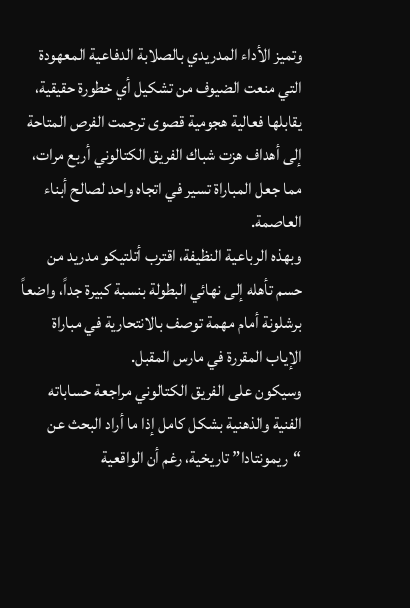وتميز الأداء المدريدي بالصلابة الدفاعية المعهودة التي منعت الضيوف من تشكيل أي خطورة حقيقية، يقابلها فعالية هجومية قصوى ترجمت الفرص المتاحة إلى أهداف هزت شباك الفريق الكتالوني أربع مرات، مما جعل المباراة تسير في اتجاه واحد لصالح أبناء العاصمة.
وبهذه الرباعية النظيفة، اقترب أتلتيكو مدريد من حسم تأهله إلى نهائي البطولة بنسبة كبيرة جداً، واضعاً برشلونة أمام مهمة توصف بالانتحارية في مباراة الإياب المقررة في مارس المقبل.
وسيكون على الفريق الكتالوني مراجعة حساباته الفنية والذهنية بشكل كامل إذا ما أراد البحث عن “ريمونتادا” تاريخية، رغم أن الواقعية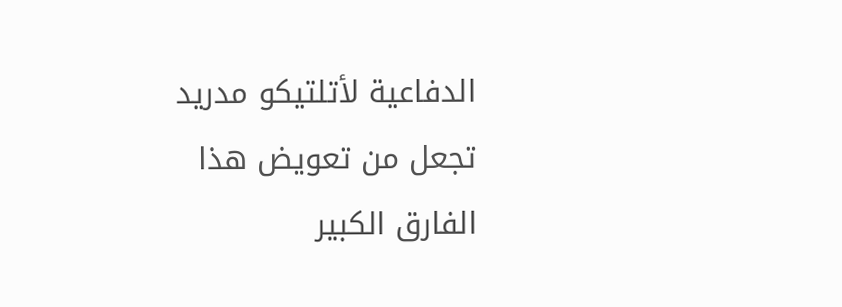الدفاعية لأتلتيكو مدريد تجعل من تعويض هذا الفارق الكبير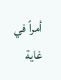أمراً في غاية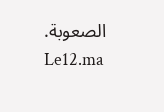الصعوبة.
Le12.ma